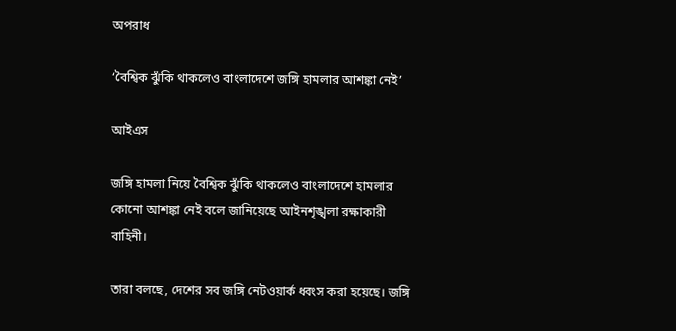অপরাধ

‘বৈশ্বিক ঝুঁকি থাকলেও বাংলাদেশে জঙ্গি হামলার আশঙ্কা নেই’

আইএস

জঙ্গি হামলা নিয়ে বৈশ্বিক ঝুঁকি থাকলেও বাংলাদেশে হামলার কোনো আশঙ্কা নেই বলে জানিয়েছে আইনশৃঙ্খলা রক্ষাকারী বাহিনী।

তারা বলছে, দেশের সব জঙ্গি নেটওয়ার্ক ধ্বংস করা হয়েছে। জঙ্গি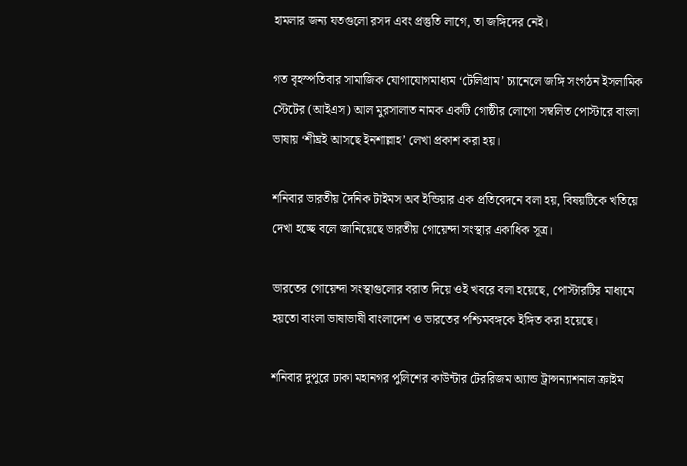হামলার জন্য যতগুলো রসদ এবং প্রস্তুতি লাগে, তা জঙ্গিদের নেই।

গত বৃহস্পতিবার সামাজিক যোগাযোগমাধ্যম ‘টেলিগ্রাম’ চ্যানেলে জঙ্গি সংগঠন ইসলামিক স্টেটের (আইএস) আল মুরসালাত নামক একটি গোষ্ঠীর লোগো সম্বলিত পোস্টারে বাংলা ভাষায় ‘শীঘ্রই আসছে ইনশাল্লাহ’ লেখা প্রকাশ করা হয়।

শনিবার ভারতীয় দৈনিক টাইমস অব ইন্ডিয়ার এক প্রতিবেদনে বলা হয়, বিষয়টিকে খতিয়ে দেখা হচ্ছে বলে জানিয়েছে ভারতীয় গোয়েন্দা সংস্থার একাধিক সূত্র।

ভারতের গোয়েন্দা সংস্থাগুলোর বরাত দিয়ে ওই খবরে বলা হয়েছে, পোস্টারটির মাধ্যমে হয়তো বাংলা ভাষাভাষী বাংলাদেশ ও ভারতের পশ্চিমবঙ্গকে ইঙ্গিত করা হয়েছে।

শনিবার দুপুরে ঢাকা মহানগর পুলিশের কাউন্টার টেররিজম অ্যান্ড ট্রান্সন্যাশনাল ক্রাইম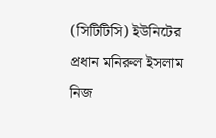(সিটিটিসি) ইউনিটের প্রধান মনিরুল ইসলাম নিজ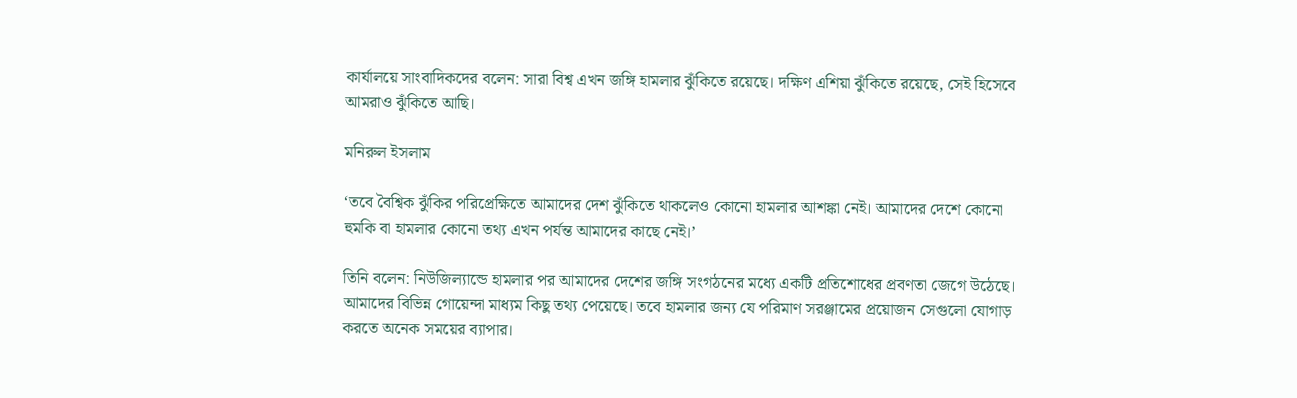কার্যালয়ে সাংবাদিকদের বলেন: সারা বিশ্ব এখন জঙ্গি হামলার ঝুঁকিতে রয়েছে। দক্ষিণ এশিয়া ঝুঁকিতে রয়েছে, সেই হিসেবে আমরাও ঝুঁকিতে আছি।

মনিরুল ইসলাম

‘তবে বৈশ্বিক ঝুঁকির পরিপ্রেক্ষিতে আমাদের দেশ ঝুঁকিতে থাকলেও কোনো হামলার আশঙ্কা নেই। আমাদের দেশে কোনো হুমকি বা হামলার কোনো তথ্য এখন পর্যন্ত আমাদের কাছে নেই।’

তিনি বলেন: নিউজিল্যান্ডে হামলার পর আমাদের দেশের জঙ্গি সংগঠনের মধ্যে একটি প্রতিশোধের প্রবণতা জেগে উঠেছে। আমাদের বিভিন্ন গোয়েন্দা মাধ্যম কিছু তথ্য পেয়েছে। তবে হামলার জন্য যে পরিমাণ সরঞ্জামের প্রয়োজন সেগুলো যোগাড় করতে অনেক সময়ের ব্যাপার।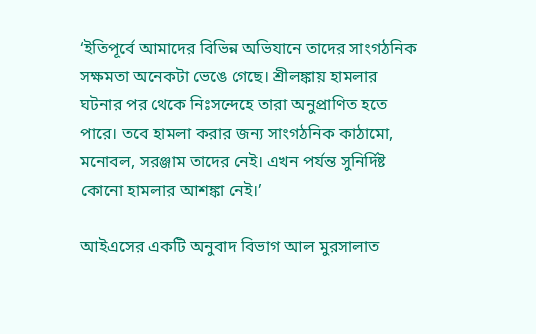‘ইতিপূর্বে আমাদের বিভিন্ন অভিযানে তাদের সাংগঠনিক সক্ষমতা অনেকটা ভেঙে গেছে। শ্রীলঙ্কায় হামলার ঘটনার পর থেকে নিঃসন্দেহে তারা অনুপ্রাণিত হতে পারে। তবে হামলা করার জন্য সাংগঠনিক কাঠামো, মনোবল, সরঞ্জাম তাদের নেই। এখন পর্যন্ত সুনির্দিষ্ট কোনো হামলার আশঙ্কা নেই।’

আইএসের একটি অনুবাদ বিভাগ আল মুরসালাত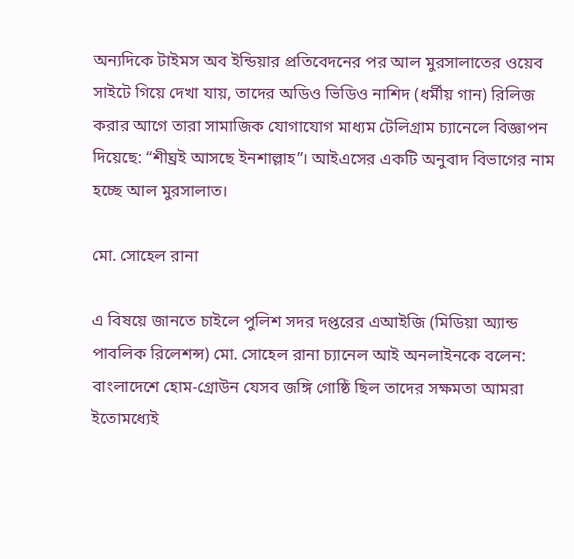অন্যদিকে টাইমস অব ইন্ডিয়ার প্রতিবেদনের পর আল মুরসালাতের ওয়েব সাইটে গিয়ে দেখা যায়, তাদের অডিও ভিডিও নাশিদ (ধর্মীয় গান) রিলিজ করার আগে তারা সামাজিক যোগাযোগ মাধ্যম টেলিগ্রাম চ্যানেলে বিজ্ঞাপন দিয়েছে: “শীঘ্রই আসছে ইনশাল্লাহ”। আইএসের একটি অনুবাদ বিভাগের নাম হচ্ছে আল মুরসালাত।

মো. সোহেল রানা

এ বিষয়ে জানতে চাইলে পুলিশ সদর দপ্তরের এআইজি (মিডিয়া অ্যান্ড পাবলিক রিলেশন্স) মো. সোহেল রানা চ্যানেল আই অনলাইনকে বলেন: বাংলাদেশে হোম-গ্রোউন যেসব জঙ্গি গোষ্ঠি ছিল তাদের সক্ষমতা আমরা ইতোমধ্যেই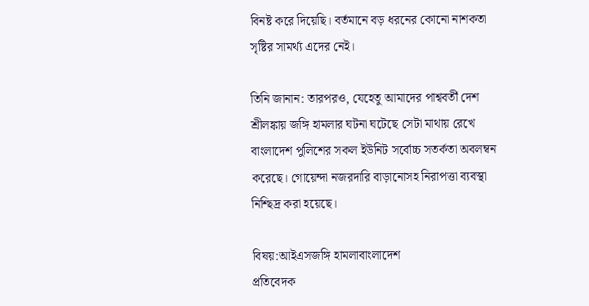বিনষ্ট করে দিয়েছি। বর্তমানে বড় ধরনের কোনো নাশকতা সৃষ্টির সামর্থ্য এদের নেই।

তিনি জানান: তারপরও, যেহেতু আমাদের পাশ্ববর্তী দেশ শ্রীলঙ্কায় জঙ্গি হামলার ঘটনা ঘটেছে সেটা মাথায় রেখে বাংলাদেশ পুলিশের সকল ইউনিট সর্বোচ্চ সতর্কতা অবলম্বন করেছে। গোয়েন্দা নজরদারি বাড়ানোসহ নিরাপত্তা ব্যবস্থা নিশ্ছিদ্র করা হয়েছে।

বিষয়:আইএসজঙ্গি হামলাবাংলাদেশ
প্রতিবেদক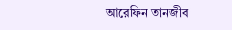আরেফিন তানজীব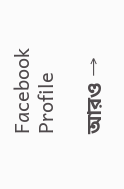Facebook Profile

আরও →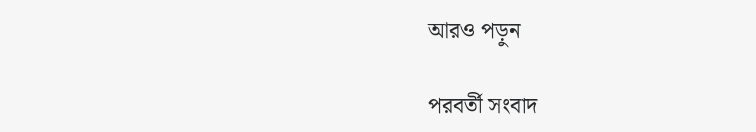আরও পড়ুন

পরবর্তী সংবাদ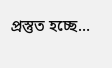প্রস্তুত হচ্ছে…